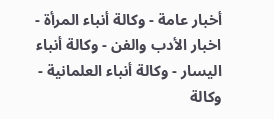أخبار عامة - وكالة أنباء المرأة - اخبار الأدب والفن - وكالة أنباء اليسار - وكالة أنباء العلمانية - وكالة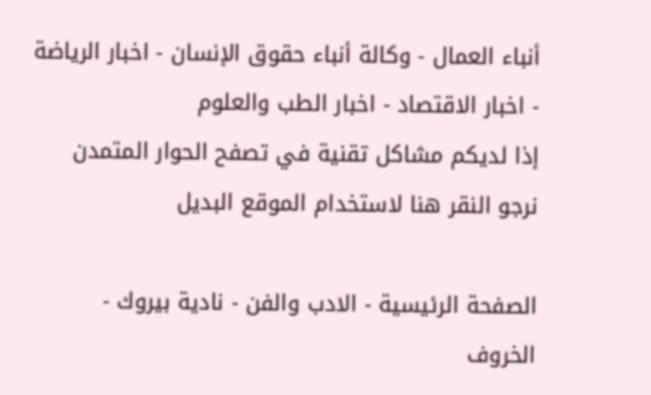أنباء العمال - وكالة أنباء حقوق الإنسان - اخبار الرياضة - اخبار الاقتصاد - اخبار الطب والعلوم
إذا لديكم مشاكل تقنية في تصفح الحوار المتمدن نرجو النقر هنا لاستخدام الموقع البديل

الصفحة الرئيسية - الادب والفن - نادية بيروك - الخروف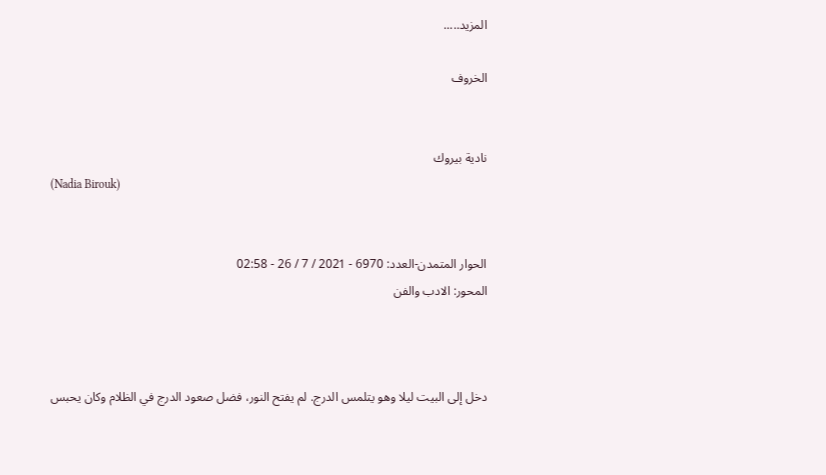المزيد.....

الخروف


نادية بيروك
(Nadia Birouk)


الحوار المتمدن-العدد: 6970 - 2021 / 7 / 26 - 02:58
المحور: الادب والفن



دخل إلى البيت ليلا وهو يتلمس الدرج. لم يفتح النور، فضل صعود الدرج في الظلام وكان يحبس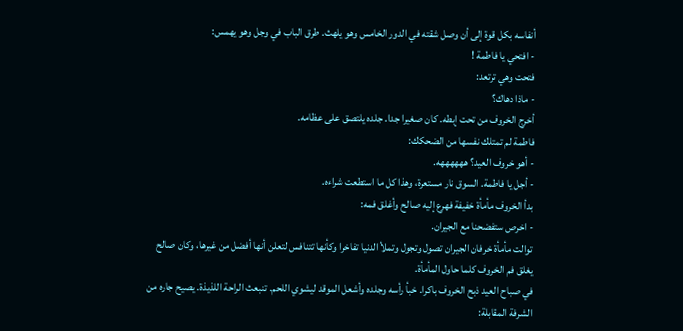أنفاسه بكل قوة إلى أن وصل شقته في الدور الخامس وهو يلهث. طرق الباب في وجل وهو يهمس:
- افتحي يا فاطمة !
فتحت وهي ترتعد:
- ماذا دهاك؟
أخرج الخروف من تحت إبطه. كان صغيرا جدا. جلده يلتصق على عظامه.
فاطمة لم تمتلك نفسها من الضحكك:
- أهو خروف العيد؟ ههههههه.
- أجل يا فاطمة. السوق نار مستعرة، وهذا كل ما استطعت شراءه.
بدأ الخروف مأمأة خفيفة فهرع إليه صالح وأغلق فمه:
- اخرص ستفضحنا مع الجيران.
توالت مأمأة خرفان الجيران تصول وتجول وتملأ الدنيا تفاخرا وكأنها تتنافس لتعلن أنها أفضل من غيرها، وكان صالح يغلق فم الخروف كلما حاول المأمأة.
في صباح العيد ذبح الخروف باكرا. خبأ رأسه وجلده وأشعل الموقد ليشوي اللحم. تنبعث الراحة اللذيذة. يصيح جاره من الشرفة المقابلة: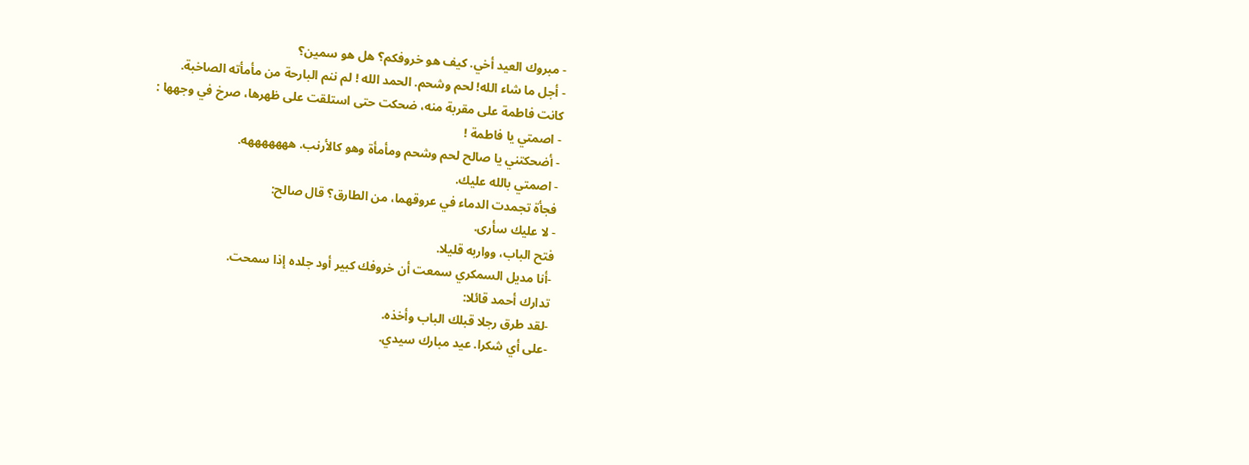- مبروك العيد أخي. كيف هو خروفكم؟ هل هو سمين؟
- أجل ما شاء الله! لحم وشحم. الحمد الله ! لم ننم البارحة من مأمأته الصاخبة.
كانت فاطمة على مقربة منه، ضحكت حتى استلقت على ظهرها، صرخ في وجهها :
- اصمتي يا فاطمة !
- أضحكتني يا صالح لحم وشحم ومأمأة وهو كالأرنب. هههههههه.
- اصمتي بالله عليك.
فجأة تجمدت الدماء في عروقهما، من الطارق؟ قال صالح:
- لا عليك سأرى.
فتح الباب، وواربه قليلا.
-أنا مديل السمكري سمعت أن خروفك كبير أود جلده إذا سمحت.
تدارك أحمد قائلا:
-لقد طرق رجلا قبلك الباب وأخذه.
-على أي شكرا. عيد مبارك سيدي.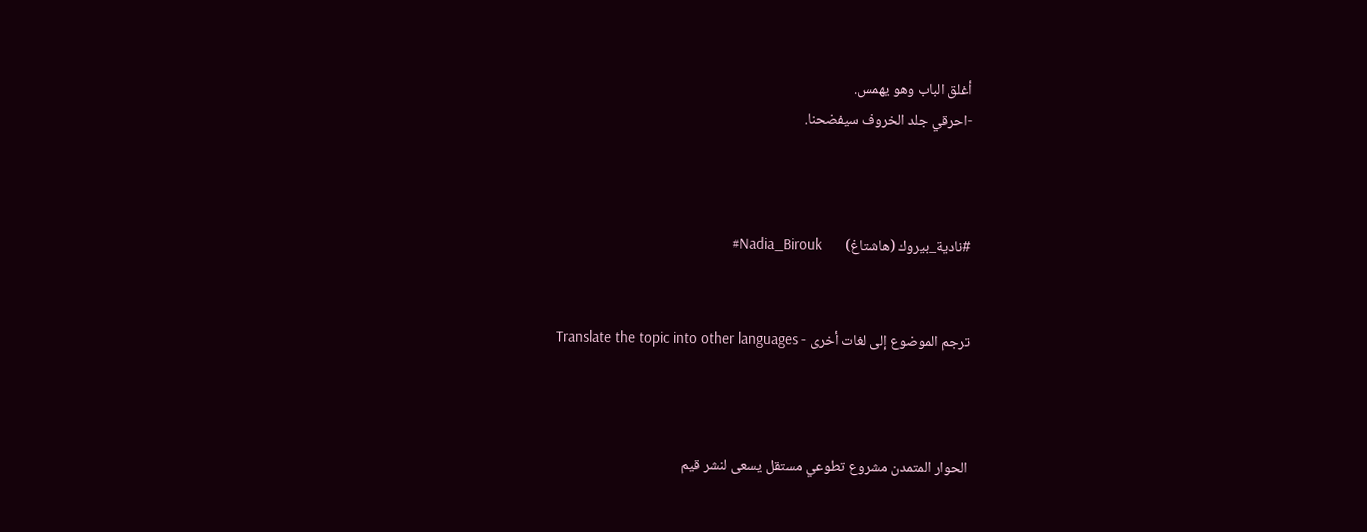أغلق الباب وهو يهمس.
-احرقي جلد الخروف سيفضحنا.



#نادية_بيروك (هاشتاغ)       Nadia_Birouk#


ترجم الموضوع إلى لغات أخرى - Translate the topic into other languages



الحوار المتمدن مشروع تطوعي مستقل يسعى لنشر قيم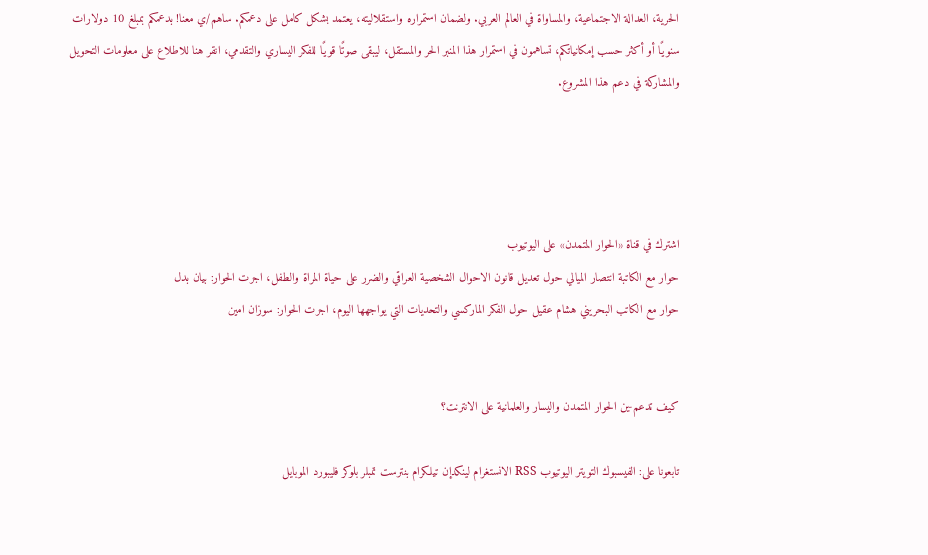الحرية، العدالة الاجتماعية، والمساواة في العالم العربي. ولضمان استمراره واستقلاليته، يعتمد بشكل كامل على دعمكم. ساهم/ي معنا! بدعمكم بمبلغ 10 دولارات سنويًا أو أكثر حسب إمكانياتكم، تساهمون في استمرار هذا المنبر الحر والمستقل، ليبقى صوتًا قويًا للفكر اليساري والتقدمي، انقر هنا للاطلاع على معلومات التحويل والمشاركة في دعم هذا المشروع.




اشترك في قناة «الحوار المتمدن» على اليوتيوب
حوار مع الكاتبة انتصار الميالي حول تعديل قانون الاحوال الشخصية العراقي والضرر على حياة المراة والطفل، اجرت الحوار: بيان بدل
حوار مع الكاتب البحريني هشام عقيل حول الفكر الماركسي والتحديات التي يواجهها اليوم، اجرت الحوار: سوزان امين


كيف تدعم-ين الحوار المتمدن واليسار والعلمانية على الانترنت؟

تابعونا على: الفيسبوك التويتر اليوتيوب RSS الانستغرام لينكدإن تيلكرام بنترست تمبلر بلوكر فليبورد الموبايل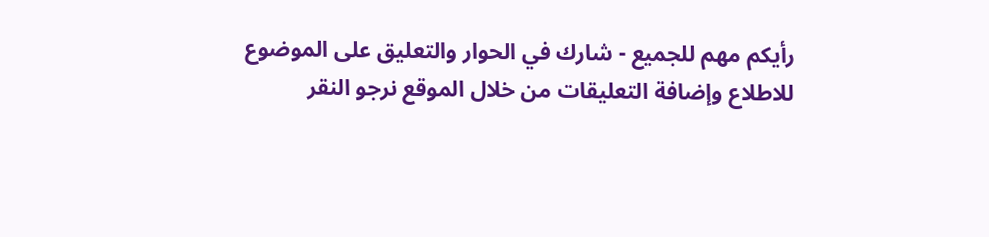رأيكم مهم للجميع - شارك في الحوار والتعليق على الموضوع
للاطلاع وإضافة التعليقات من خلال الموقع نرجو النقر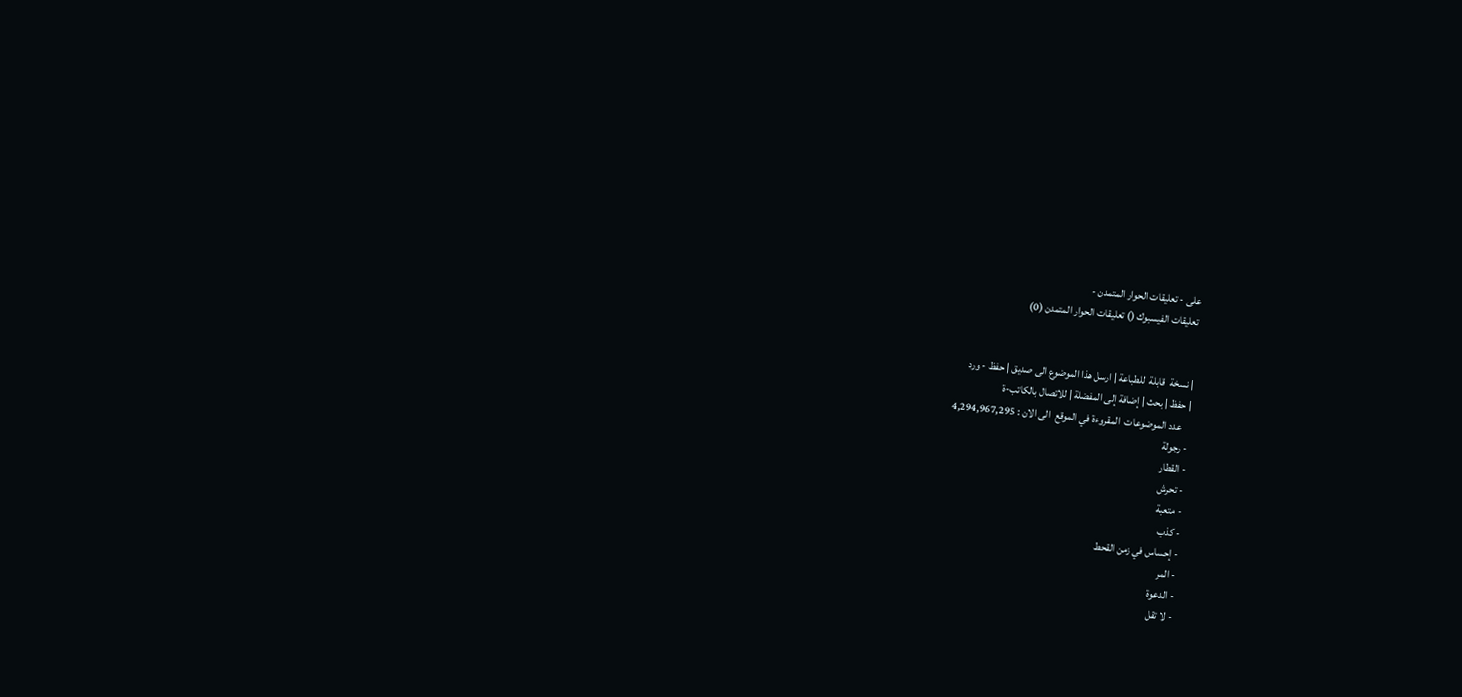على - تعليقات الحوار المتمدن -
تعليقات الفيسبوك () تعليقات الحوار المتمدن (0)


| نسخة  قابلة  للطباعة | ارسل هذا الموضوع الى صديق | حفظ - ورد
| حفظ | بحث | إضافة إلى المفضلة | للاتصال بالكاتب-ة
    عدد الموضوعات  المقروءة في الموقع  الى الان : 4,294,967,295
- رجولة
- القطار
- تحرش
- متعبة
- كذب
- إحساس في زمن القحط
- المر
- الدعوة
- لا تقل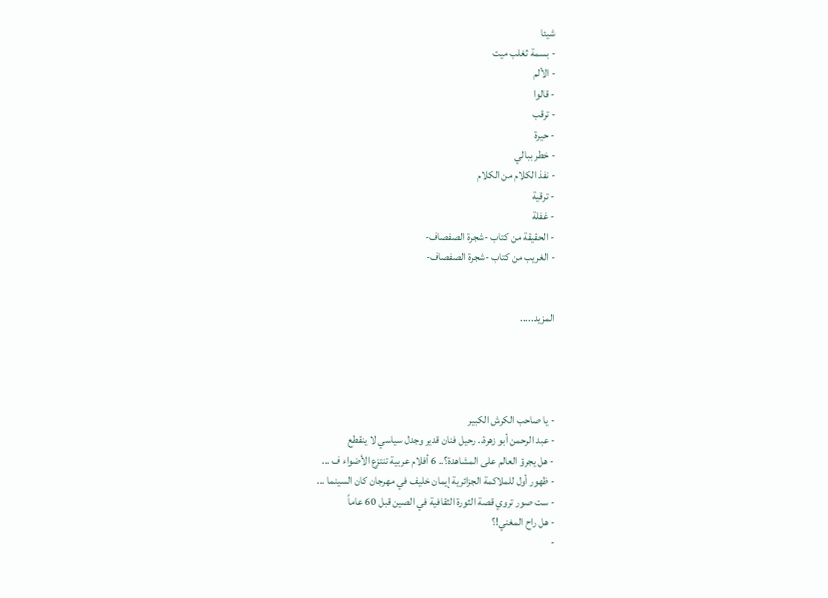شيئا
- بسمة ثغلب ميت
- الألم
- قالوا
- ترقب
- حيرة
- خطر ببالي
- نفذ الكلام من الكلام
- ترقية
- غفلة
- الحقيقة من كتاب -شجرة الصفصاف-
- الغريب من كتاب -شجرة الصفصاف-


المزيد.....




- يا صاحب الكرش الكبير
- عبد الرحمن أبو زهرة.. رحيل فنان قدير وجدل سياسي لا ينقطع
- هل يجرؤ العالم على المشاهدة؟.. 6 أفلام عربية تنتزع الأضواء ف ...
- ظهور أول للملاكمة الجزائرية إيمان خليف في مهرجان كان السينما ...
- ست صور تروي قصة الثورة الثقافية في الصين قبل 60 عاماً
- هل راح المغني!؟
-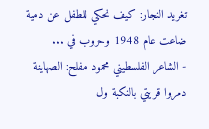تغريد النجار: كيف نحكي للطفل عن دمية ضاعت عام 1948 وحروب في ...
- الشاعر الفلسطيني محمود مفلح: الصهاينة دمروا قريتي بالنكبة ول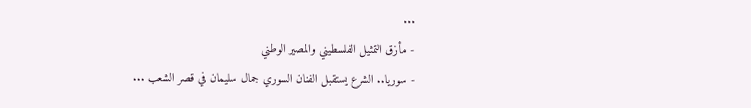...
- مأزق التمثيل الفلسطيني والمصير الوطني
- سوريا.. الشرع يستقبل الفنان السوري جمال سليمان في قصر الشعب ...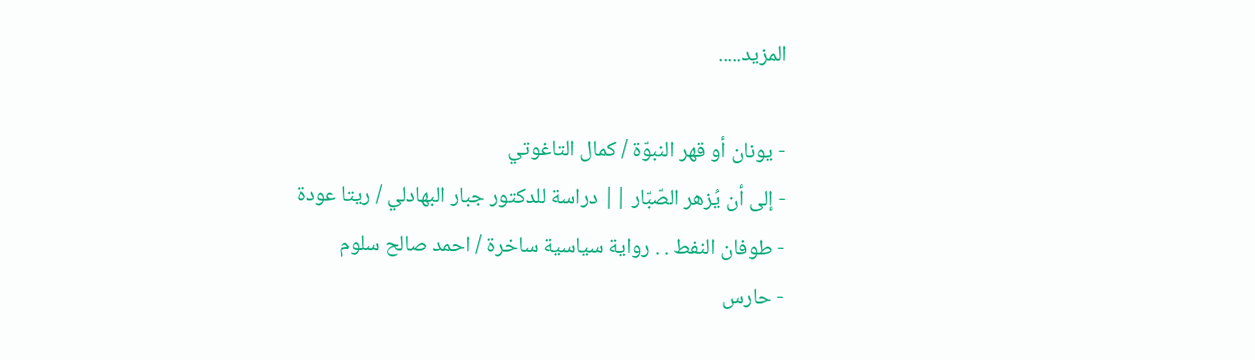المزيد.....

- يونان أو قهر النبوّة / كمال التاغوتي
- إلى أن يُزهر الصّبّار || دراسة للدكتور جبار البهادلي / ريتا عودة
- طوفان النفط . . رواية سياسية ساخرة / احمد صالح سلوم
- حارس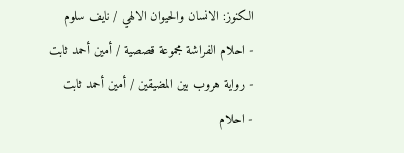الكنوز: الانسان والحيوان الالهي / نايف سلوم
- احلام الفراشة مجموعة قصصية / أمين أحمد ثابت
- رواية هروب بين المضيقين / أمين أحمد ثابت
- احلام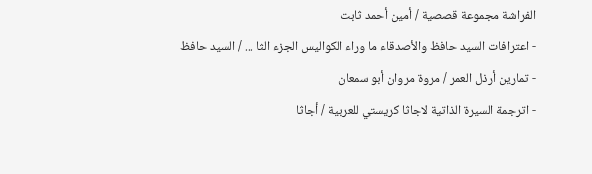الفراشة مجموعة قصصية / أمين أحمد ثابت
- اعترافات السيد حافظ والأصدقاء ما وراء الكواليس الجزء الثا ... / السيد حافظ
- تمارين أرذل العمر / مروة مروان أبو سمعان
- اترجمة السيرة الذاتية لاجاثا كريستي للعربية / أجاثا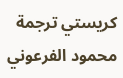كريستي ترجمة محمود الفرعوني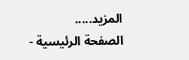المزيد.....
الصفحة الرئيسية -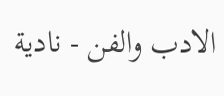الادب والفن - نادية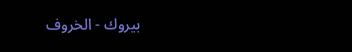بيروك - الخروف